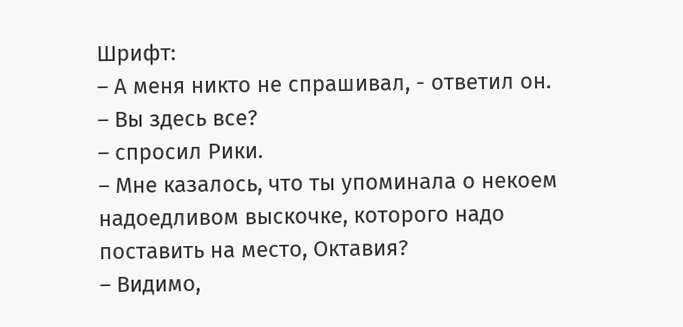Шрифт:
– А меня никто не спрашивал, - ответил он.
– Вы здесь все?
– спросил Рики.
– Мне казалось, что ты упоминала о некоем надоедливом выскочке, которого надо поставить на место, Октавия?
– Видимо,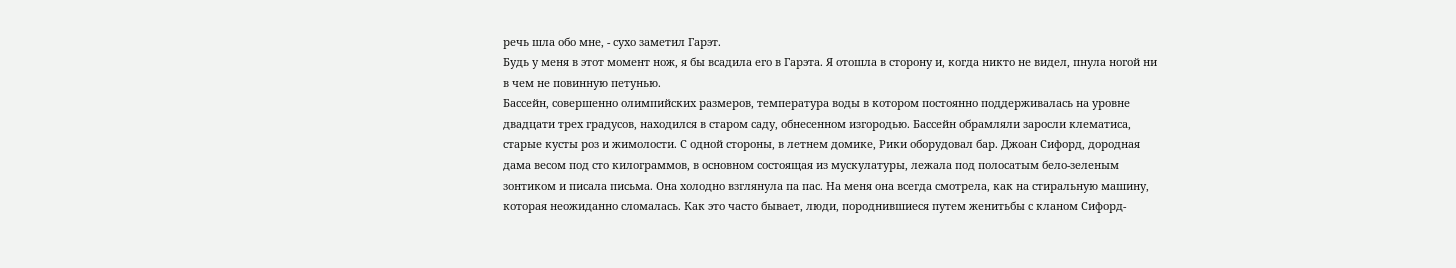речь шла обо мне, - сухо заметил Гарэт.
Будь у меня в этот момент нож, я бы всадила его в Гарэта. Я отошла в сторону и, когда никто не видел, пнула ногой ни в чем не повинную петунью.
Бассейн, совершенно олимпийских размеров, температура воды в котором постоянно поддерживалась на уровне двадцати трех градусов, находился в старом саду, обнесенном изгородью. Бассейн обрамляли заросли клематиса, старые кусты роз и жимолости. С одной стороны, в летнем домике, Рики оборудовал бар. Джоан Сифорд, дородная дама весом под сто килограммов, в основном состоящая из мускулатуры, лежала под полосатым бело-зеленым зонтиком и писала письма. Она холодно взглянула па пас. На меня она всегда смотрела, как на стиральную машину, которая неожиданно сломалась. Как это часто бывает, люди, породнившиеся путем женитьбы с кланом Сифорд-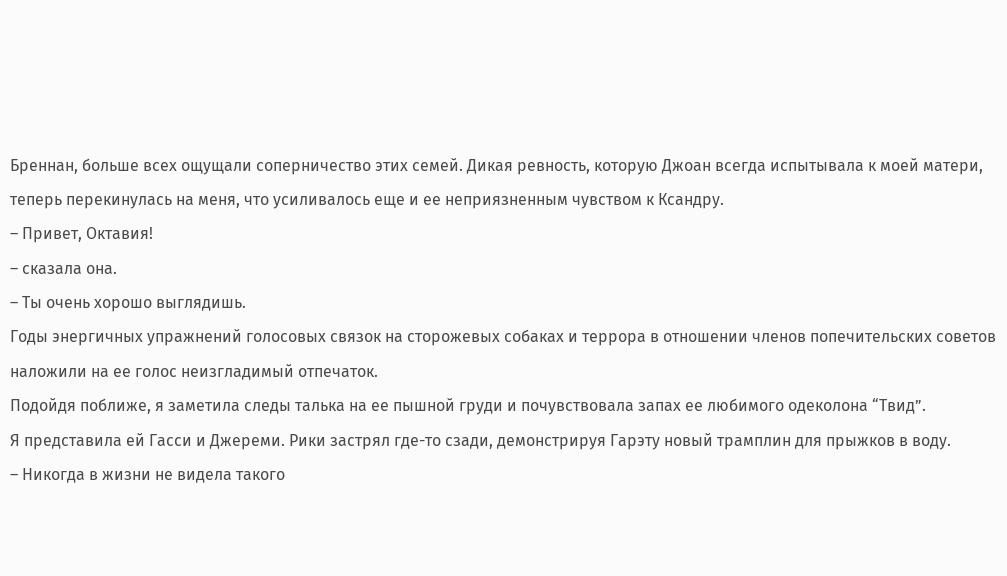Бреннан, больше всех ощущали соперничество этих семей. Дикая ревность, которую Джоан всегда испытывала к моей матери, теперь перекинулась на меня, что усиливалось еще и ее неприязненным чувством к Ксандру.
– Привет, Октавия!
– сказала она.
– Ты очень хорошо выглядишь.
Годы энергичных упражнений голосовых связок на сторожевых собаках и террора в отношении членов попечительских советов наложили на ее голос неизгладимый отпечаток.
Подойдя поближе, я заметила следы талька на ее пышной груди и почувствовала запах ее любимого одеколона “Твид”.
Я представила ей Гасси и Джереми. Рики застрял где-то сзади, демонстрируя Гарэту новый трамплин для прыжков в воду.
– Никогда в жизни не видела такого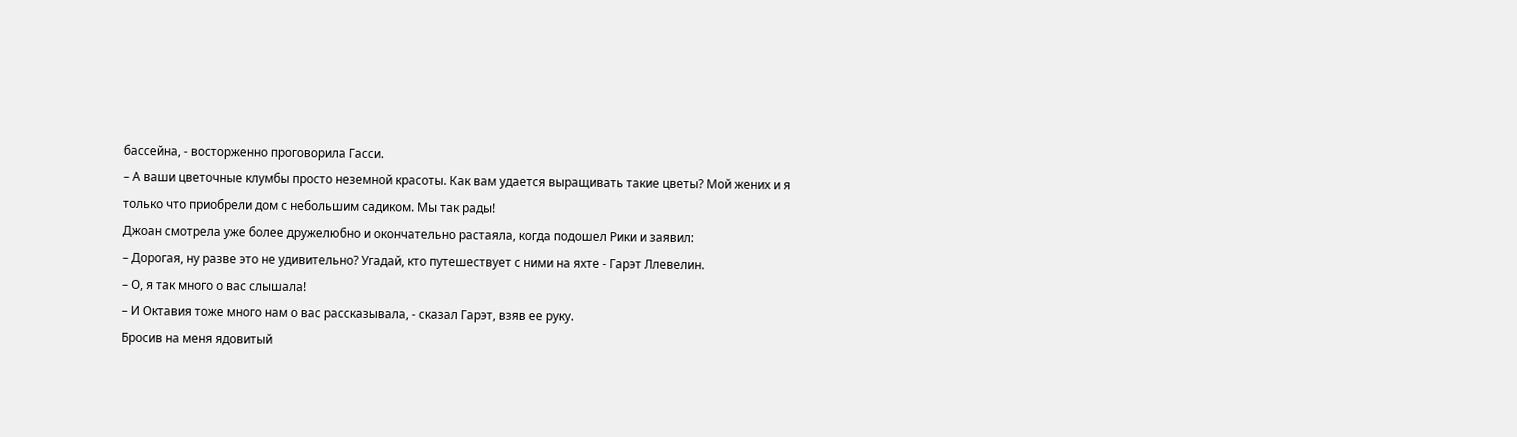бассейна, - восторженно проговорила Гасси.
– А ваши цветочные клумбы просто неземной красоты. Как вам удается выращивать такие цветы? Мой жених и я только что приобрели дом с небольшим садиком. Мы так рады!
Джоан смотрела уже более дружелюбно и окончательно растаяла, когда подошел Рики и заявил:
– Дорогая, ну разве это не удивительно? Угадай, кто путешествует с ними на яхте - Гарэт Ллевелин.
– О, я так много о вас слышала!
– И Октавия тоже много нам о вас рассказывала, - сказал Гарэт, взяв ее руку.
Бросив на меня ядовитый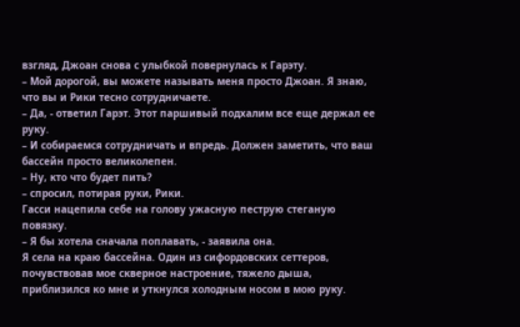взгляд, Джоан снова с улыбкой повернулась к Гарэту.
– Мой дорогой, вы можете называть меня просто Джоан. Я знаю, что вы и Рики тесно сотрудничаете.
– Да, - ответил Гарэт. Этот паршивый подхалим все еще держал ее руку.
– И собираемся сотрудничать и впредь. Должен заметить, что ваш бассейн просто великолепен.
– Ну, кто что будет пить?
– спросил, потирая руки, Рики.
Гасси нацепила себе на голову ужасную пеструю стеганую повязку.
– Я бы хотела сначала поплавать, - заявила она.
Я села на краю бассейна. Один из сифордовских сеттеров, почувствовав мое скверное настроение, тяжело дыша, приблизился ко мне и уткнулся холодным носом в мою руку.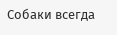Собаки всегда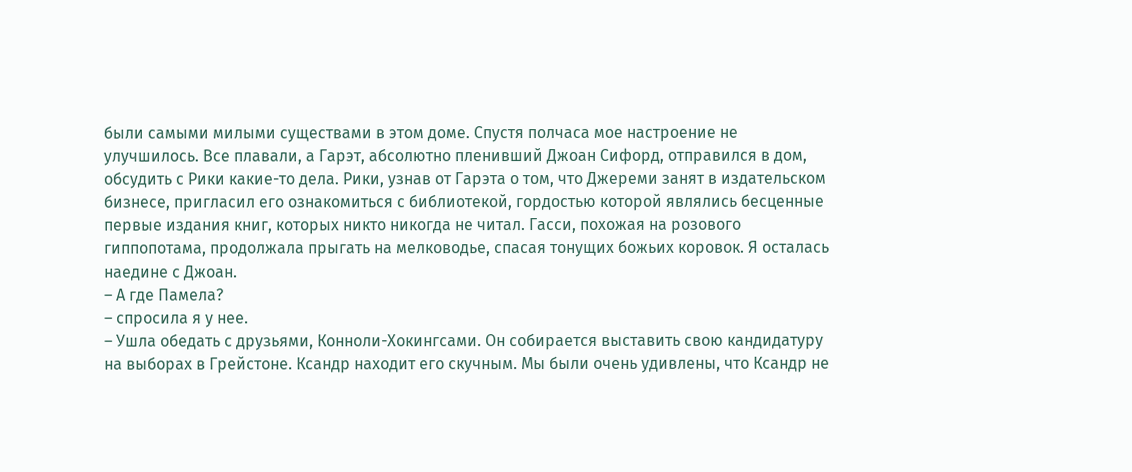были самыми милыми существами в этом доме. Спустя полчаса мое настроение не улучшилось. Все плавали, а Гарэт, абсолютно пленивший Джоан Сифорд, отправился в дом, обсудить с Рики какие-то дела. Рики, узнав от Гарэта о том, что Джереми занят в издательском бизнесе, пригласил его ознакомиться с библиотекой, гордостью которой являлись бесценные первые издания книг, которых никто никогда не читал. Гасси, похожая на розового гиппопотама, продолжала прыгать на мелководье, спасая тонущих божьих коровок. Я осталась наедине с Джоан.
– А где Памела?
– спросила я у нее.
– Ушла обедать с друзьями, Конноли-Хокингсами. Он собирается выставить свою кандидатуру на выборах в Грейстоне. Ксандр находит его скучным. Мы были очень удивлены, что Ксандр не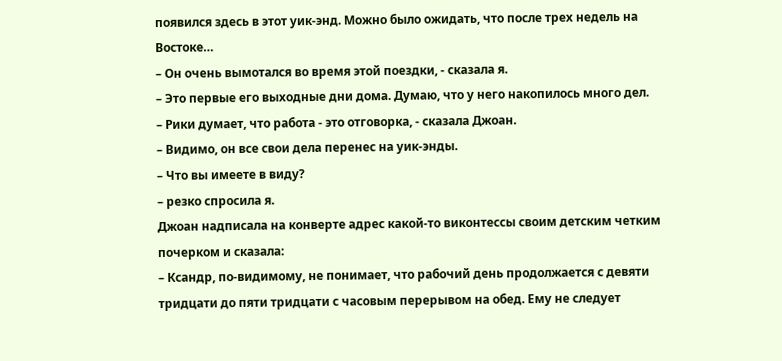появился здесь в этот уик-энд. Можно было ожидать, что после трех недель на Востоке…
– Он очень вымотался во время этой поездки, - сказала я.
– Это первые его выходные дни дома. Думаю, что у него накопилось много дел.
– Рики думает, что работа - это отговорка, - сказала Джоан.
– Видимо, он все свои дела перенес на уик-энды.
– Что вы имеете в виду?
– резко спросила я.
Джоан надписала на конверте адрес какой-то виконтессы своим детским четким почерком и сказала:
– Ксандр, по-видимому, не понимает, что рабочий день продолжается с девяти тридцати до пяти тридцати с часовым перерывом на обед. Ему не следует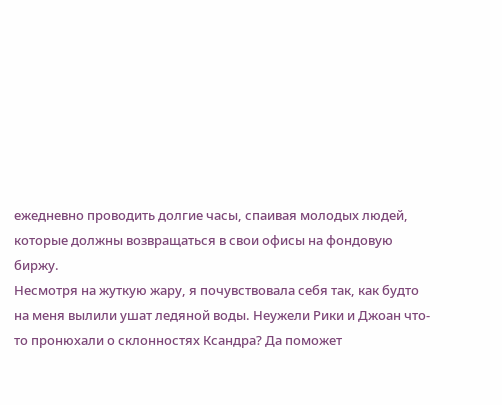ежедневно проводить долгие часы, спаивая молодых людей, которые должны возвращаться в свои офисы на фондовую биржу.
Несмотря на жуткую жару, я почувствовала себя так, как будто на меня вылили ушат ледяной воды. Неужели Рики и Джоан что-то пронюхали о склонностях Ксандра? Да поможет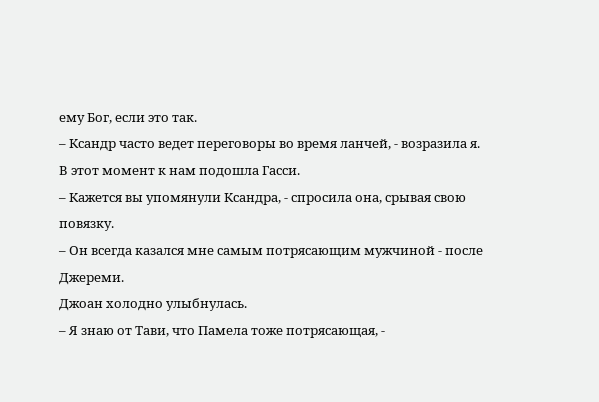ему Бог, если это так.
– Ксандр часто ведет переговоры во время ланчей, - возразила я.
В этот момент к нам подошла Гасси.
– Кажется вы упомянули Ксандра, - спросила она, срывая свою повязку.
– Он всегда казался мне самым потрясающим мужчиной - после Джереми.
Джоан холодно улыбнулась.
– Я знаю от Тави, что Памела тоже потрясающая, -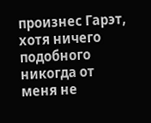произнес Гарэт, хотя ничего подобного никогда от меня не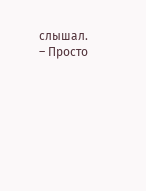слышал.
– Просто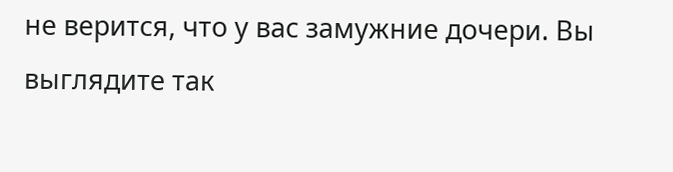не верится, что у вас замужние дочери. Вы выглядите так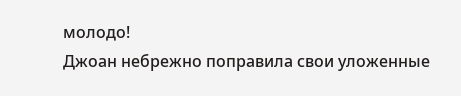молодо!
Джоан небрежно поправила свои уложенные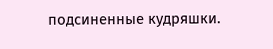подсиненные кудряшки.